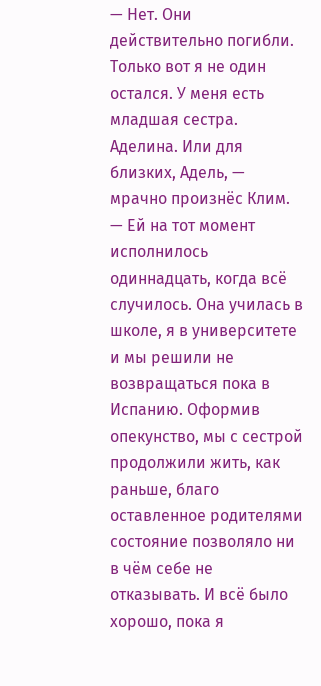— Нет. Они действительно погибли. Только вот я не один остался. У меня есть младшая сестра. Аделина. Или для близких, Адель, — мрачно произнёс Клим. — Ей на тот момент исполнилось одиннадцать, когда всё случилось. Она училась в школе, я в университете и мы решили не возвращаться пока в Испанию. Оформив опекунство, мы с сестрой продолжили жить, как раньше, благо оставленное родителями состояние позволяло ни в чём себе не отказывать. И всё было хорошо, пока я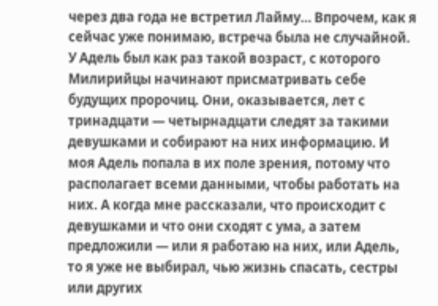через два года не встретил Лайму… Впрочем, как я сейчас уже понимаю, встреча была не случайной. У Адель был как раз такой возраст, с которого Милирийцы начинают присматривать себе будущих пророчиц. Они, оказывается, лет с тринадцати — четырнадцати следят за такими девушками и собирают на них информацию. И моя Адель попала в их поле зрения, потому что располагает всеми данными, чтобы работать на них. А когда мне рассказали, что происходит с девушками и что они сходят с ума, а затем предложили — или я работаю на них, или Адель, то я уже не выбирал, чью жизнь спасать, сестры или других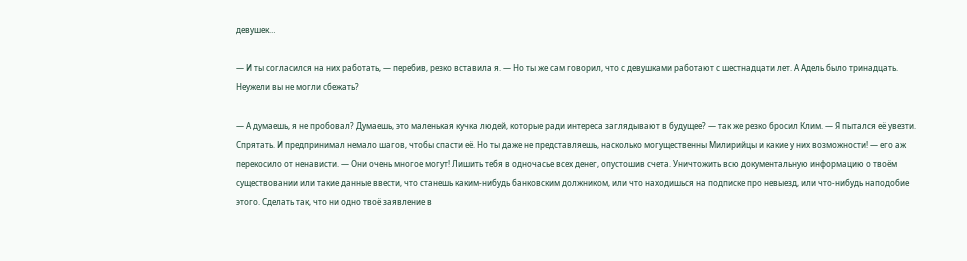девушек…

— И ты согласился на них работать, — перебив, резко вставила я. — Но ты же сам говорил, что с девушками работают с шестнадцати лет. А Адель было тринадцать. Неужели вы не могли сбежать?

— А думаешь, я не пробовал? Думаешь, это маленькая кучка людей, которые ради интереса заглядывают в будущее? — так же резко бросил Клим. — Я пытался её увезти. Спрятать. И предпринимал немало шагов, чтобы спасти её. Но ты даже не представляешь, насколько могущественны Милирийцы и какие у них возможности! — его аж перекосило от ненависти. — Они очень многое могут! Лишить тебя в одночасье всех денег, опустошив счета. Уничтожить всю документальную информацию о твоём существовании или такие данные ввести, что станешь каким-нибудь банковским должником, или что находишься на подписке про невыезд, или что-нибудь наподобие этого. Сделать так, что ни одно твоё заявление в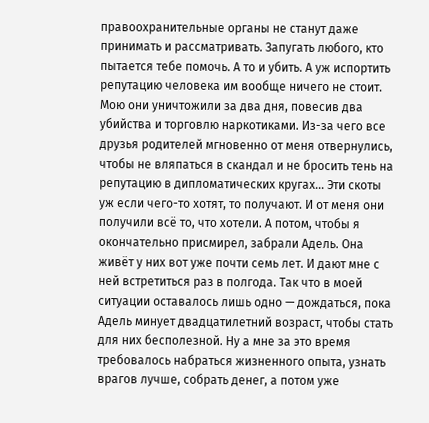правоохранительные органы не станут даже принимать и рассматривать. Запугать любого, кто пытается тебе помочь. А то и убить. А уж испортить репутацию человека им вообще ничего не стоит. Мою они уничтожили за два дня, повесив два убийства и торговлю наркотиками. Из-за чего все друзья родителей мгновенно от меня отвернулись, чтобы не вляпаться в скандал и не бросить тень на репутацию в дипломатических кругах… Эти скоты уж если чего-то хотят, то получают. И от меня они получили всё то, что хотели. А потом, чтобы я окончательно присмирел, забрали Адель. Она живёт у них вот уже почти семь лет. И дают мне с ней встретиться раз в полгода. Так что в моей ситуации оставалось лишь одно — дождаться, пока Адель минует двадцатилетний возраст, чтобы стать для них бесполезной. Ну а мне за это время требовалось набраться жизненного опыта, узнать врагов лучше, собрать денег, а потом уже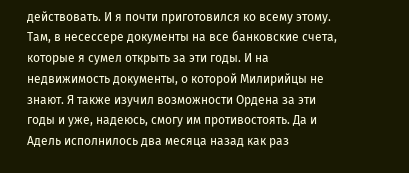действовать. И я почти приготовился ко всему этому. Там, в несессере документы на все банковские счета, которые я сумел открыть за эти годы. И на недвижимость документы, о которой Милирийцы не знают. Я также изучил возможности Ордена за эти годы и уже, надеюсь, смогу им противостоять. Да и Адель исполнилось два месяца назад как раз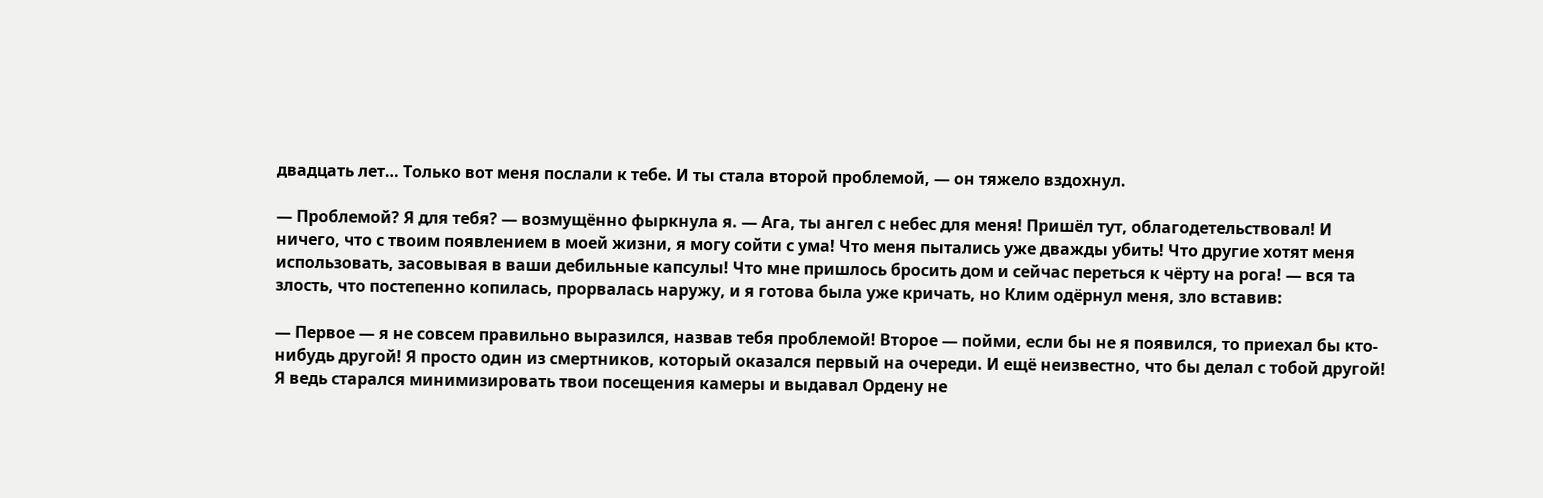двадцать лет… Только вот меня послали к тебе. И ты стала второй проблемой, — он тяжело вздохнул.

— Проблемой? Я для тебя? — возмущённо фыркнула я. — Ага, ты ангел с небес для меня! Пришёл тут, облагодетельствовал! И ничего, что с твоим появлением в моей жизни, я могу сойти с ума! Что меня пытались уже дважды убить! Что другие хотят меня использовать, засовывая в ваши дебильные капсулы! Что мне пришлось бросить дом и сейчас переться к чёрту на рога! — вся та злость, что постепенно копилась, прорвалась наружу, и я готова была уже кричать, но Клим одёрнул меня, зло вставив:

— Первое — я не совсем правильно выразился, назвав тебя проблемой! Второе — пойми, если бы не я появился, то приехал бы кто-нибудь другой! Я просто один из смертников, который оказался первый на очереди. И ещё неизвестно, что бы делал с тобой другой! Я ведь старался минимизировать твои посещения камеры и выдавал Ордену не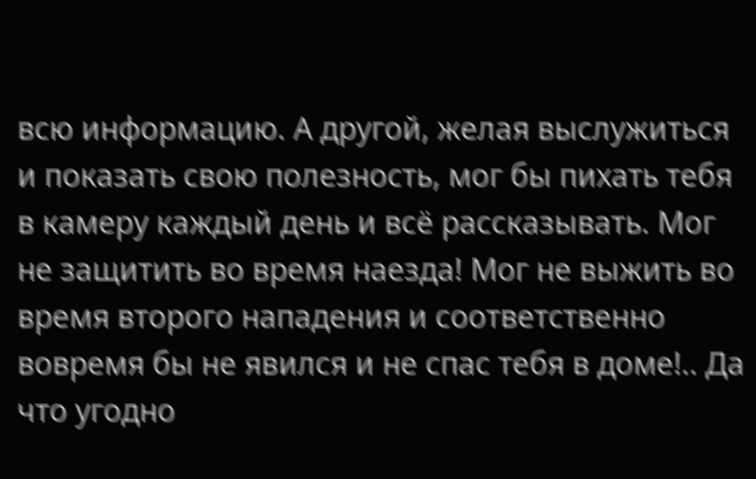всю информацию. А другой, желая выслужиться и показать свою полезность, мог бы пихать тебя в камеру каждый день и всё рассказывать. Мог не защитить во время наезда! Мог не выжить во время второго нападения и соответственно вовремя бы не явился и не спас тебя в доме!.. Да что угодно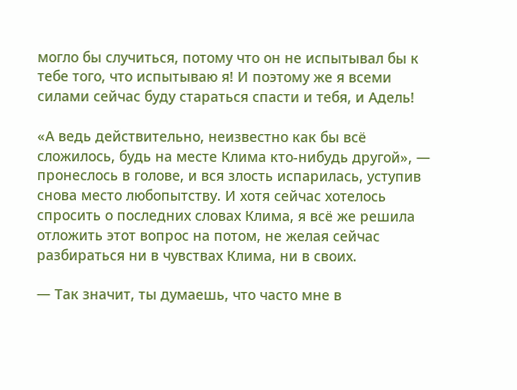могло бы случиться, потому что он не испытывал бы к тебе того, что испытываю я! И поэтому же я всеми силами сейчас буду стараться спасти и тебя, и Адель!

«А ведь действительно, неизвестно как бы всё сложилось, будь на месте Клима кто-нибудь другой», — пронеслось в голове, и вся злость испарилась, уступив снова место любопытству. И хотя сейчас хотелось спросить о последних словах Клима, я всё же решила отложить этот вопрос на потом, не желая сейчас разбираться ни в чувствах Клима, ни в своих.

— Так значит, ты думаешь, что часто мне в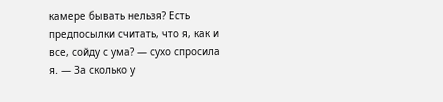камере бывать нельзя? Есть предпосылки считать, что я, как и все, сойду с ума? — сухо спросила я. — За сколько у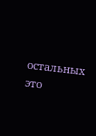остальных это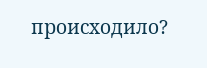происходило?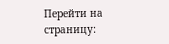Перейти на страницу: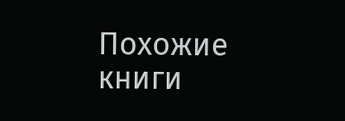Похожие книги